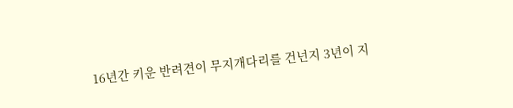16년간 키운 반려견이 무지개다리를 건넌지 3년이 지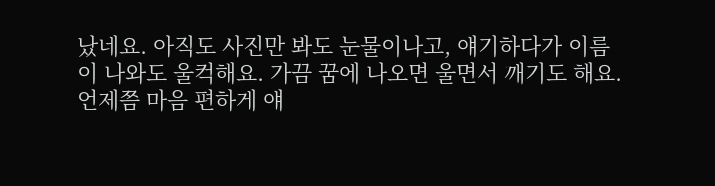났네요. 아직도 사진만 봐도 눈물이나고, 얘기하다가 이름이 나와도 울컥해요. 가끔 꿈에 나오면 울면서 깨기도 해요. 언제쯤 마음 편하게 얘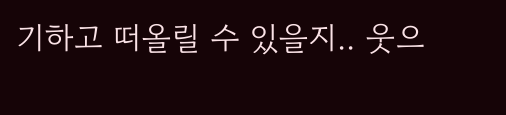기하고 떠올릴 수 있을지.. 웃으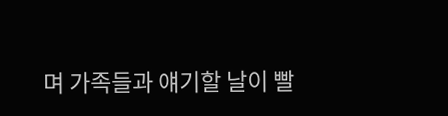며 가족들과 얘기할 날이 빨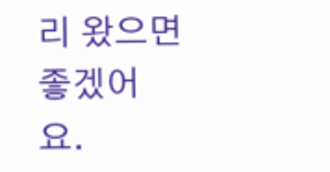리 왔으면 좋겠어요.